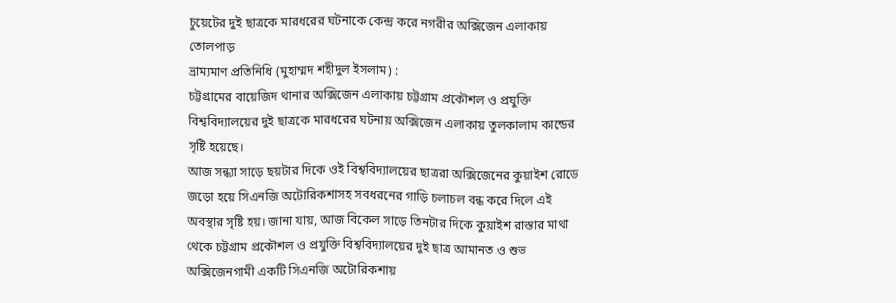চুয়েটের দুই ছাত্রকে মারধরের ঘটনাকে কেন্দ্র করে নগরীর অক্সিজেন এলাকায় তোলপাড়
ভ্রাম্যমাণ প্রতিনিধি (মুহাম্মদ শহীদুল ইসলাম) :
চট্টগ্রামের বায়েজিদ থানার অক্সিজেন এলাকায় চট্টগ্রাম প্রকৌশল ও প্রযুক্তি বিশ্ববিদ্যালয়ের দুই ছাত্রকে মারধরের ঘটনায় অক্সিজেন এলাকায় তুলকালাম কান্ডের সৃষ্টি হয়েছে।
আজ সন্ধ্যা সাড়ে ছয়টার দিকে ওই বিশ্ববিদ্যালয়ের ছাত্ররা অক্সিজেনের কুয়াইশ রোডে জড়ো হয়ে সিএনজি অটোরিকশাসহ সবধরনের গাড়ি চলাচল বন্ধ করে দিলে এই অবস্থার সৃষ্টি হয়। জানা যায়, আজ বিকেল সাড়ে তিনটার দিকে কুয়াইশ রাস্তার মাথা থেকে চট্টগ্রাম প্রকৌশল ও প্রযুক্তি বিশ্ববিদ্যালয়ের দুই ছাত্র আমানত ও শুভ অক্সিজেনগামী একটি সিএনজি অটোরিকশায়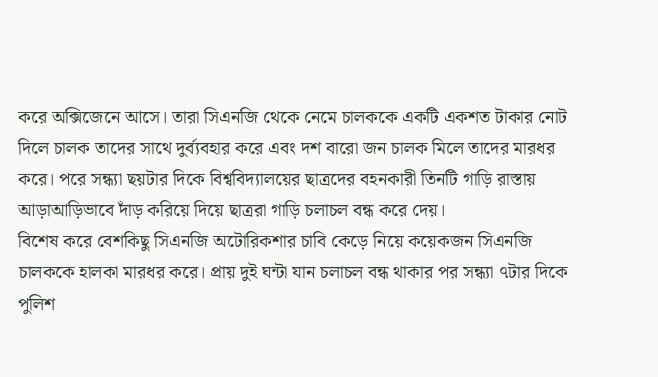করে অক্সিজেনে আসে। তারা সিএনজি থেকে নেমে চালককে একটি একশত টাকার নোট দিলে চালক তাদের সাথে দুর্ব্যবহার করে এবং দশ বারো জন চালক মিলে তাদের মারধর করে। পরে সন্ধ্যা ছয়টার দিকে বিশ্ববিদ্যালয়ের ছাত্রদের বহনকারী তিনটি গাড়ি রাস্তায় আড়াআড়িভাবে দাঁড় করিয়ে দিয়ে ছাত্ররা গাড়ি চলাচল বন্ধ করে দেয়।
বিশেষ করে বেশকিছু সিএনজি অটোরিকশার চাবি কেড়ে নিয়ে কয়েকজন সিএনজি চালককে হালকা মারধর করে। প্রায় দুই ঘন্টা যান চলাচল বন্ধ থাকার পর সন্ধ্যা ৭টার দিকে পুলিশ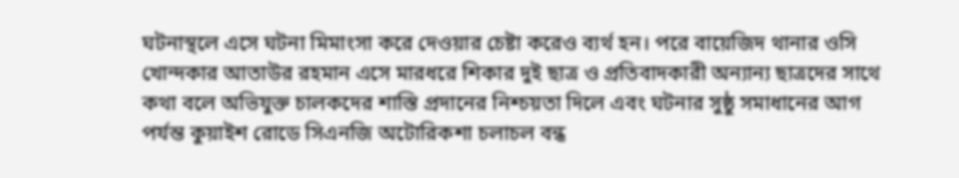ঘটনাস্থলে এসে ঘটনা মিমাংসা করে দেওয়ার চেষ্টা করেও ব্যর্থ হন। পরে বায়েজিদ থানার ওসি খোন্দকার আতাউর রহমান এসে মারধরে শিকার দুই ছাত্র ও প্রতিবাদকারী অন্যান্য ছাত্রদের সাথে কথা বলে অভিযুক্ত চালকদের শাস্তি প্রদানের নিশ্চয়তা দিলে এবং ঘটনার সুষ্ঠু সমাধানের আগ পর্যন্ত কুয়াইশ রোডে সিএনজি অটোরিকশা চলাচল বন্ধ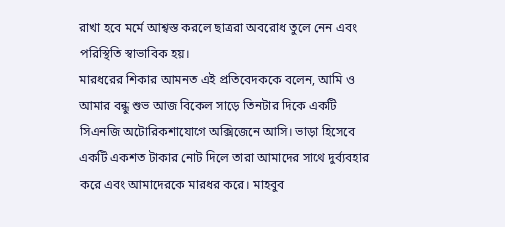রাখা হবে মর্মে আশ্বস্ত করলে ছাত্ররা অবরোধ তুলে নেন এবং পরিস্থিতি স্বাভাবিক হয়।
মারধরের শিকার আমনত এই প্রতিবেদককে বলেন, আমি ও আমার বন্ধু শুভ আজ বিকেল সাড়ে তিনটার দিকে একটি সিএনজি অটোরিকশাযোগে অক্সিজেনে আসি। ভাড়া হিসেবে একটি একশত টাকার নোট দিলে তারা আমাদের সাথে দুর্ব্যবহার করে এবং আমাদেরকে মারধর করে। মাহবুব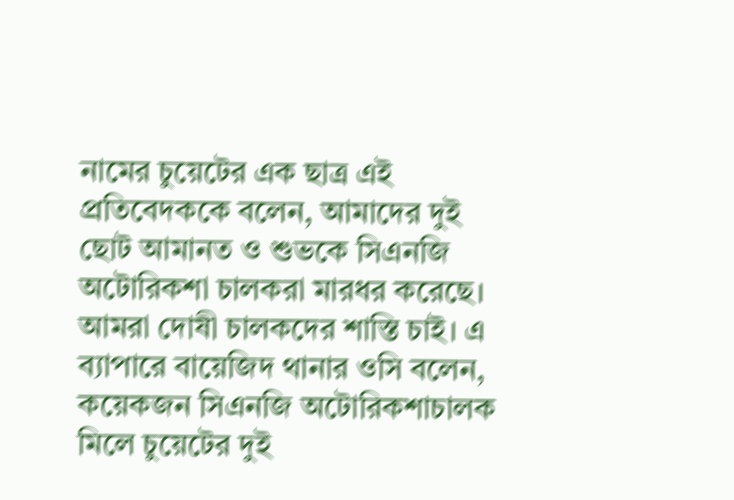নামের চুয়েটের এক ছাত্র এই প্রতিবেদককে বলেন, আমাদের দুই ছোট আমানত ও শুভকে সিএনজি অটোরিকশা চালকরা মারধর করেছে। আমরা দোষী চালকদের শাস্তি চাই। এ ব্যাপারে বায়েজিদ থানার ওসি বলেন, কয়েকজন সিএনজি অটোরিকশাচালক মিলে চুয়েটের দুই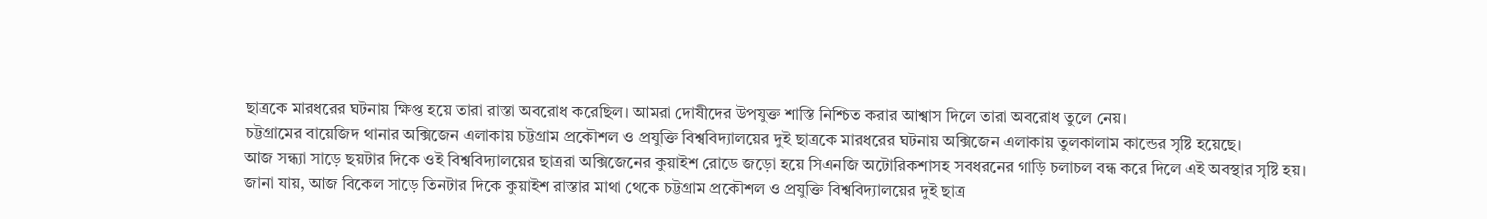ছাত্রকে মারধরের ঘটনায় ক্ষিপ্ত হয়ে তারা রাস্তা অবরোধ করেছিল। আমরা দোষীদের উপযুক্ত শাস্তি নিশ্চিত করার আশ্বাস দিলে তারা অবরোধ তুলে নেয়।
চট্টগ্রামের বায়েজিদ থানার অক্সিজেন এলাকায় চট্টগ্রাম প্রকৌশল ও প্রযুক্তি বিশ্ববিদ্যালয়ের দুই ছাত্রকে মারধরের ঘটনায় অক্সিজেন এলাকায় তুলকালাম কান্ডের সৃষ্টি হয়েছে।
আজ সন্ধ্যা সাড়ে ছয়টার দিকে ওই বিশ্ববিদ্যালয়ের ছাত্ররা অক্সিজেনের কুয়াইশ রোডে জড়ো হয়ে সিএনজি অটোরিকশাসহ সবধরনের গাড়ি চলাচল বন্ধ করে দিলে এই অবস্থার সৃষ্টি হয়। জানা যায়, আজ বিকেল সাড়ে তিনটার দিকে কুয়াইশ রাস্তার মাথা থেকে চট্টগ্রাম প্রকৌশল ও প্রযুক্তি বিশ্ববিদ্যালয়ের দুই ছাত্র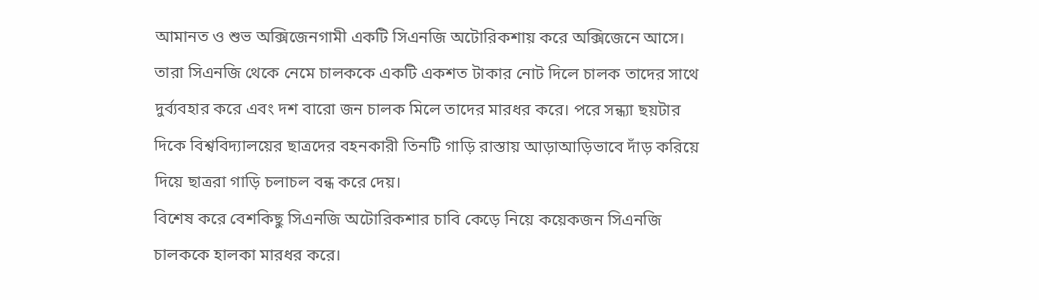আমানত ও শুভ অক্সিজেনগামী একটি সিএনজি অটোরিকশায় করে অক্সিজেনে আসে। তারা সিএনজি থেকে নেমে চালককে একটি একশত টাকার নোট দিলে চালক তাদের সাথে দুর্ব্যবহার করে এবং দশ বারো জন চালক মিলে তাদের মারধর করে। পরে সন্ধ্যা ছয়টার দিকে বিশ্ববিদ্যালয়ের ছাত্রদের বহনকারী তিনটি গাড়ি রাস্তায় আড়াআড়িভাবে দাঁড় করিয়ে দিয়ে ছাত্ররা গাড়ি চলাচল বন্ধ করে দেয়।
বিশেষ করে বেশকিছু সিএনজি অটোরিকশার চাবি কেড়ে নিয়ে কয়েকজন সিএনজি চালককে হালকা মারধর করে।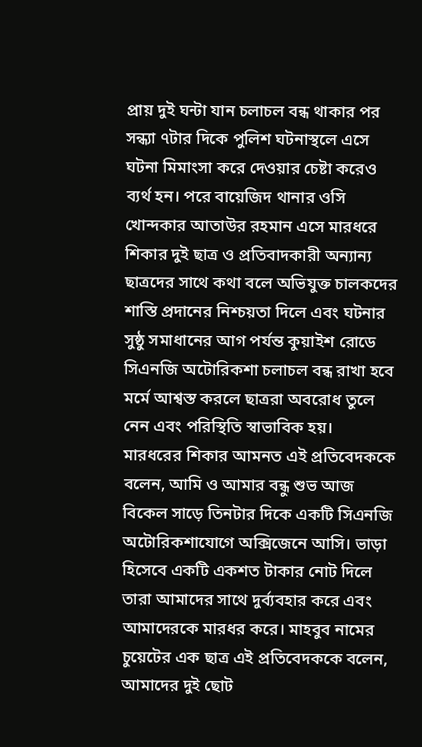প্রায় দুই ঘন্টা যান চলাচল বন্ধ থাকার পর সন্ধ্যা ৭টার দিকে পুলিশ ঘটনাস্থলে এসে ঘটনা মিমাংসা করে দেওয়ার চেষ্টা করেও ব্যর্থ হন। পরে বায়েজিদ থানার ওসি খোন্দকার আতাউর রহমান এসে মারধরে শিকার দুই ছাত্র ও প্রতিবাদকারী অন্যান্য ছাত্রদের সাথে কথা বলে অভিযুক্ত চালকদের শাস্তি প্রদানের নিশ্চয়তা দিলে এবং ঘটনার সুষ্ঠু সমাধানের আগ পর্যন্ত কুয়াইশ রোডে সিএনজি অটোরিকশা চলাচল বন্ধ রাখা হবে মর্মে আশ্বস্ত করলে ছাত্ররা অবরোধ তুলে নেন এবং পরিস্থিতি স্বাভাবিক হয়।
মারধরের শিকার আমনত এই প্রতিবেদককে বলেন, আমি ও আমার বন্ধু শুভ আজ বিকেল সাড়ে তিনটার দিকে একটি সিএনজি অটোরিকশাযোগে অক্সিজেনে আসি। ভাড়া হিসেবে একটি একশত টাকার নোট দিলে তারা আমাদের সাথে দুর্ব্যবহার করে এবং আমাদেরকে মারধর করে। মাহবুব নামের চুয়েটের এক ছাত্র এই প্রতিবেদককে বলেন, আমাদের দুই ছোট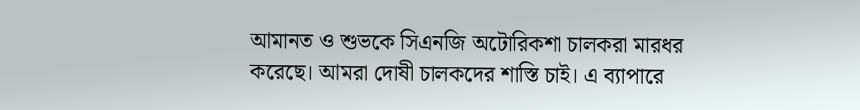আমানত ও শুভকে সিএনজি অটোরিকশা চালকরা মারধর করেছে। আমরা দোষী চালকদের শাস্তি চাই। এ ব্যাপারে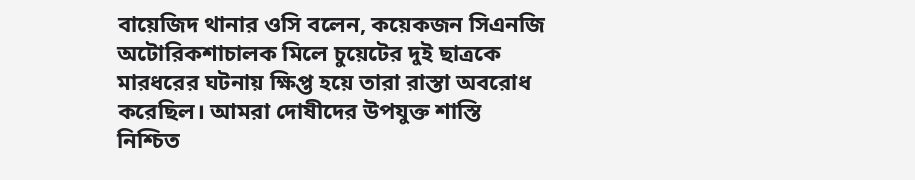বায়েজিদ থানার ওসি বলেন, কয়েকজন সিএনজি অটোরিকশাচালক মিলে চুয়েটের দুই ছাত্রকে মারধরের ঘটনায় ক্ষিপ্ত হয়ে তারা রাস্তা অবরোধ করেছিল। আমরা দোষীদের উপযুক্ত শাস্তি নিশ্চিত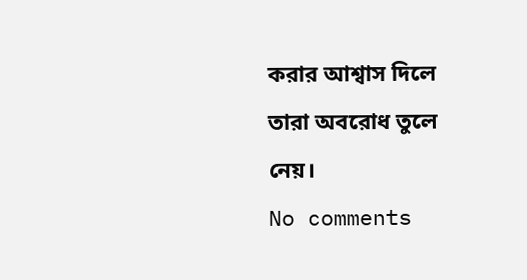করার আশ্বাস দিলে তারা অবরোধ তুলে নেয়।
No comments